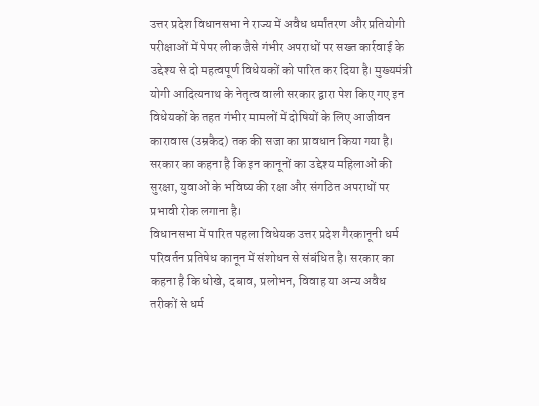उत्तर प्रदेश विधानसभा ने राज्य में अवैध धर्मांतरण और प्रतियोगी परीक्षाओं में पेपर लीक जैसे गंभीर अपराधों पर सख्त कार्रवाई के उद्देश्य से दो महत्वपूर्ण विधेयकों को पारित कर दिया है। मुख्यमंत्री योगी आदित्यनाथ के नेतृत्व वाली सरकार द्वारा पेश किए गए इन विधेयकों के तहत गंभीर मामलों में दोषियों के लिए आजीवन कारावास (उम्रकैद) तक की सजा का प्रावधान किया गया है। सरकार का कहना है कि इन कानूनों का उद्देश्य महिलाओं की सुरक्षा, युवाओं के भविष्य की रक्षा और संगठित अपराधों पर प्रभावी रोक लगाना है।
विधानसभा में पारित पहला विधेयक उत्तर प्रदेश गैरकानूनी धर्म परिवर्तन प्रतिषेध कानून में संशोधन से संबंधित है। सरकार का कहना है कि धोखे, दबाव, प्रलोभन, विवाह या अन्य अवैध तरीकों से धर्म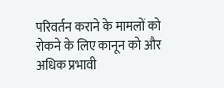परिवर्तन कराने के मामलों को रोकने के लिए कानून को और अधिक प्रभावी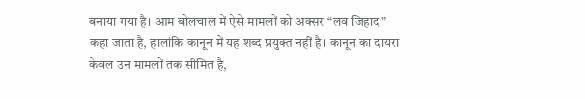बनाया गया है। आम बोलचाल में ऐसे मामलों को अक्सर “लव जिहाद” कहा जाता है, हालांकि कानून में यह शब्द प्रयुक्त नहीं है। कानून का दायरा केवल उन मामलों तक सीमित है,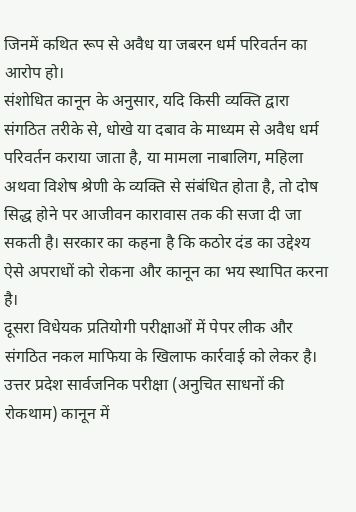जिनमें कथित रूप से अवैध या जबरन धर्म परिवर्तन का आरोप हो।
संशोधित कानून के अनुसार, यदि किसी व्यक्ति द्वारा संगठित तरीके से, धोखे या दबाव के माध्यम से अवैध धर्म परिवर्तन कराया जाता है, या मामला नाबालिग, महिला अथवा विशेष श्रेणी के व्यक्ति से संबंधित होता है, तो दोष सिद्ध होने पर आजीवन कारावास तक की सजा दी जा सकती है। सरकार का कहना है कि कठोर दंड का उद्देश्य ऐसे अपराधों को रोकना और कानून का भय स्थापित करना है।
दूसरा विधेयक प्रतियोगी परीक्षाओं में पेपर लीक और संगठित नकल माफिया के खिलाफ कार्रवाई को लेकर है। उत्तर प्रदेश सार्वजनिक परीक्षा (अनुचित साधनों की रोकथाम) कानून में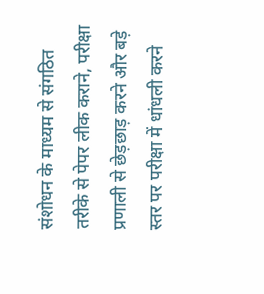संशोधन के माध्यम से संगठित तरीके से पेपर लीक कराने, परीक्षा प्रणाली से छेड़छाड़ करने और बड़े स्तर पर परीक्षा में धांधली करने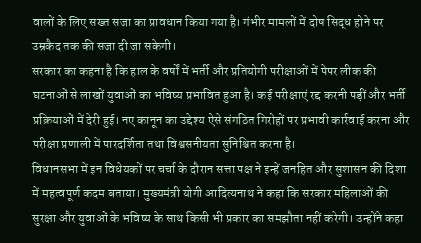वालों के लिए सख्त सजा का प्रावधान किया गया है। गंभीर मामलों में दोष सिद्ध होने पर उम्रकैद तक की सजा दी जा सकेगी।
सरकार का कहना है कि हाल के वर्षों में भर्ती और प्रतियोगी परीक्षाओं में पेपर लीक की घटनाओं से लाखों युवाओं का भविष्य प्रभावित हुआ है। कई परीक्षाएं रद्द करनी पड़ीं और भर्ती प्रक्रियाओं में देरी हुई। नए कानून का उद्देश्य ऐसे संगठित गिरोहों पर प्रभावी कार्रवाई करना और परीक्षा प्रणाली में पारदर्शिता तथा विश्वसनीयता सुनिश्चित करना है।
विधानसभा में इन विधेयकों पर चर्चा के दौरान सत्ता पक्ष ने इन्हें जनहित और सुशासन की दिशा में महत्वपूर्ण कदम बताया। मुख्यमंत्री योगी आदित्यनाथ ने कहा कि सरकार महिलाओं की सुरक्षा और युवाओं के भविष्य के साथ किसी भी प्रकार का समझौता नहीं करेगी। उन्होंने कहा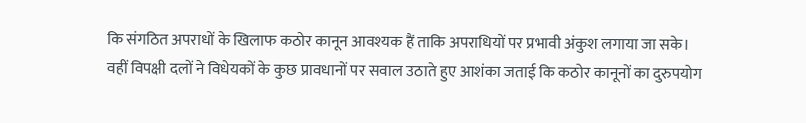कि संगठित अपराधों के खिलाफ कठोर कानून आवश्यक हैं ताकि अपराधियों पर प्रभावी अंकुश लगाया जा सके।
वहीं विपक्षी दलों ने विधेयकों के कुछ प्रावधानों पर सवाल उठाते हुए आशंका जताई कि कठोर कानूनों का दुरुपयोग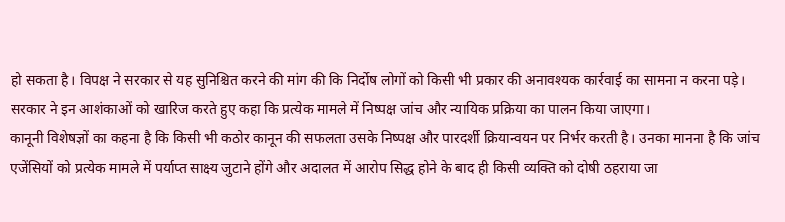हो सकता है। विपक्ष ने सरकार से यह सुनिश्चित करने की मांग की कि निर्दोष लोगों को किसी भी प्रकार की अनावश्यक कार्रवाई का सामना न करना पड़े। सरकार ने इन आशंकाओं को खारिज करते हुए कहा कि प्रत्येक मामले में निष्पक्ष जांच और न्यायिक प्रक्रिया का पालन किया जाएगा।
कानूनी विशेषज्ञों का कहना है कि किसी भी कठोर कानून की सफलता उसके निष्पक्ष और पारदर्शी क्रियान्वयन पर निर्भर करती है। उनका मानना है कि जांच एजेंसियों को प्रत्येक मामले में पर्याप्त साक्ष्य जुटाने होंगे और अदालत में आरोप सिद्ध होने के बाद ही किसी व्यक्ति को दोषी ठहराया जा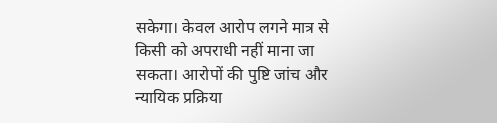सकेगा। केवल आरोप लगने मात्र से किसी को अपराधी नहीं माना जा सकता। आरोपों की पुष्टि जांच और न्यायिक प्रक्रिया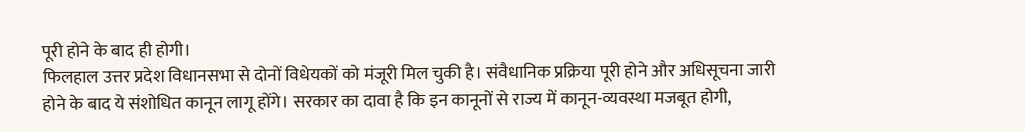पूरी होने के बाद ही होगी।
फिलहाल उत्तर प्रदेश विधानसभा से दोनों विधेयकों को मंजूरी मिल चुकी है। संवैधानिक प्रक्रिया पूरी होने और अधिसूचना जारी होने के बाद ये संशोधित कानून लागू होंगे। सरकार का दावा है कि इन कानूनों से राज्य में कानून-व्यवस्था मजबूत होगी,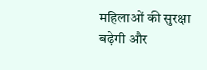महिलाओं की सुरक्षा बढ़ेगी और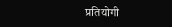प्रतियोगी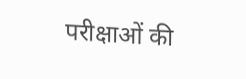परीक्षाओं की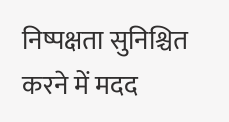निष्पक्षता सुनिश्चित करने में मदद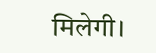मिलेगी।